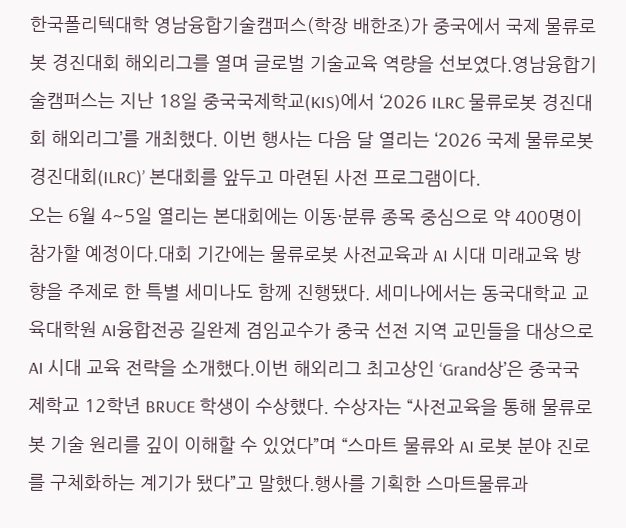한국폴리텍대학 영남융합기술캠퍼스(학장 배한조)가 중국에서 국제 물류로봇 경진대회 해외리그를 열며 글로벌 기술교육 역량을 선보였다.영남융합기술캠퍼스는 지난 18일 중국국제학교(KIS)에서 ‘2026 ILRC 물류로봇 경진대회 해외리그’를 개최했다. 이번 행사는 다음 달 열리는 ‘2026 국제 물류로봇 경진대회(ILRC)’ 본대회를 앞두고 마련된 사전 프로그램이다.
오는 6월 4~5일 열리는 본대회에는 이동·분류 종목 중심으로 약 400명이 참가할 예정이다.대회 기간에는 물류로봇 사전교육과 AI 시대 미래교육 방향을 주제로 한 특별 세미나도 함께 진행됐다. 세미나에서는 동국대학교 교육대학원 AI융합전공 길완제 겸임교수가 중국 선전 지역 교민들을 대상으로 AI 시대 교육 전략을 소개했다.이번 해외리그 최고상인 ‘Grand상’은 중국국제학교 12학년 BRUCE 학생이 수상했다. 수상자는 “사전교육을 통해 물류로봇 기술 원리를 깊이 이해할 수 있었다”며 “스마트 물류와 AI 로봇 분야 진로를 구체화하는 계기가 됐다”고 말했다.행사를 기획한 스마트물류과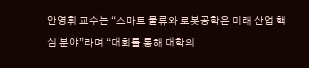안영휘 교수는 “스마트 물류와 로봇공학은 미래 산업 핵심 분야”라며 “대회를 통해 대학의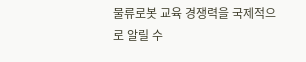물류로봇 교육 경쟁력을 국제적으로 알릴 수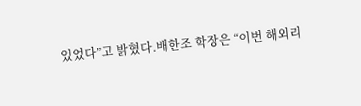있었다”고 밝혔다.배한조 학장은 “이번 해외리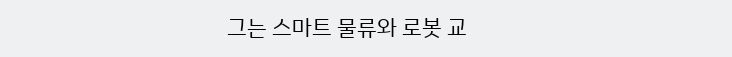그는 스마트 물류와 로봇 교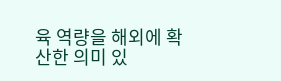육 역량을 해외에 확산한 의미 있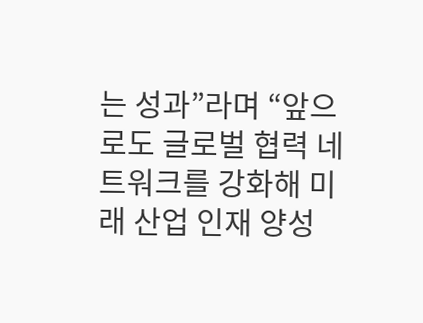는 성과”라며 “앞으로도 글로벌 협력 네트워크를 강화해 미래 산업 인재 양성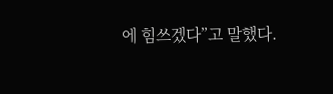에 힘쓰겠다”고 말했다.